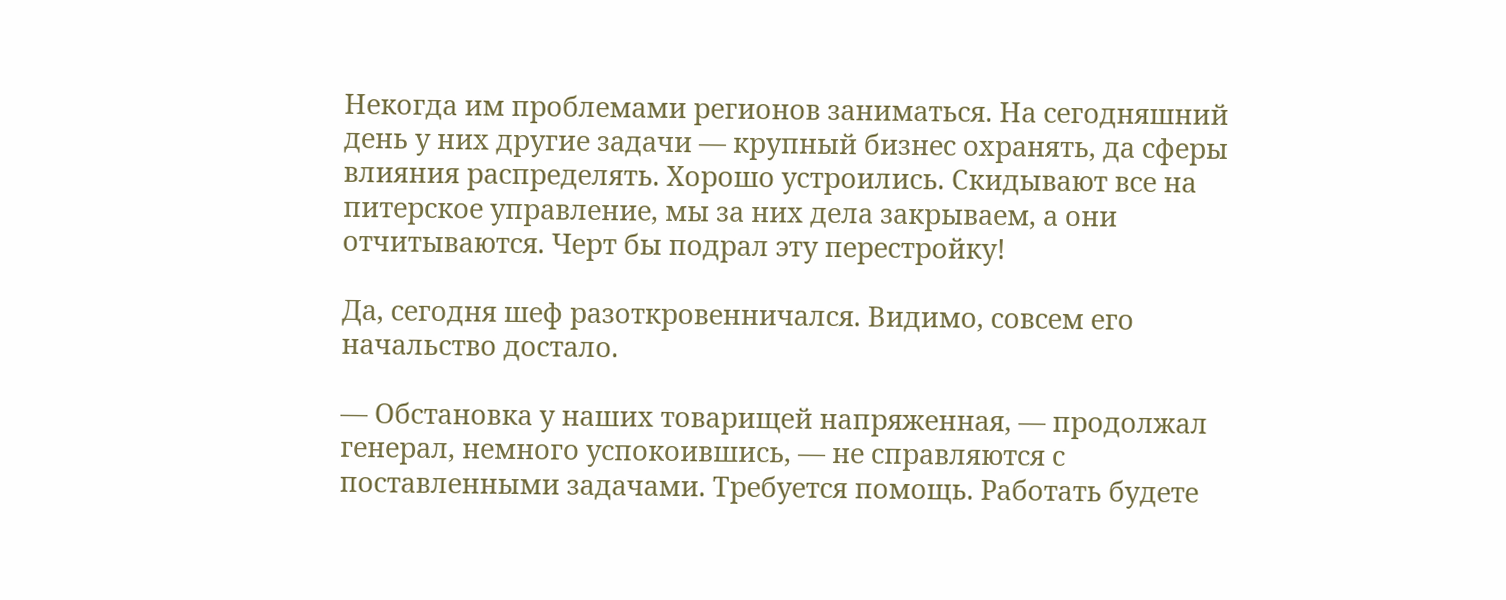Некогда им проблемами регионов заниматься. На сегодняшний день у них другие задачи — крупный бизнес охранять, да сферы влияния распределять. Хорошо устроились. Скидывают все на питерское управление, мы за них дела закрываем, а они отчитываются. Черт бы подрал эту перестройку!

Да, сегодня шеф разоткровенничался. Видимо, совсем его начальство достало.

— Обстановка у наших товарищей напряженная, — продолжал генерал, немного успокоившись, — не справляются с поставленными задачами. Требуется помощь. Работать будете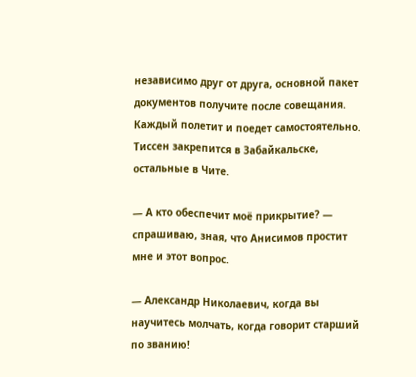независимо друг от друга, основной пакет документов получите после совещания. Каждый полетит и поедет самостоятельно. Тиссен закрепится в Забайкальске, остальные в Чите.

— А кто обеспечит моё прикрытие? — спрашиваю, зная, что Анисимов простит мне и этот вопрос.

— Александр Николаевич, когда вы научитесь молчать, когда говорит старший по званию!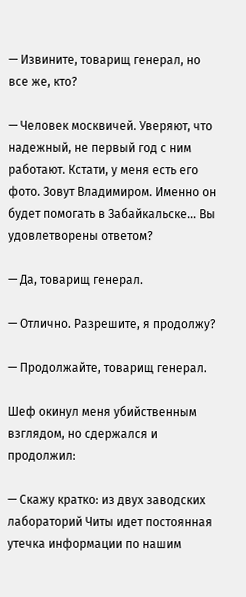— Извините, товарищ генерал, но все же, кто?

— Человек москвичей. Уверяют, что надежный, не первый год с ним работают. Кстати, у меня есть его фото. Зовут Владимиром. Именно он будет помогать в Забайкальске… Вы удовлетворены ответом?

— Да, товарищ генерал.

— Отлично. Разрешите, я продолжу?

— Продолжайте, товарищ генерал.

Шеф окинул меня убийственным взглядом, но сдержался и продолжил:

— Скажу кратко: из двух заводских лабораторий Читы идет постоянная утечка информации по нашим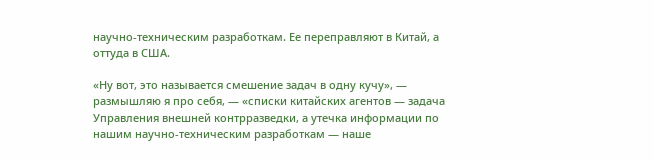научно-техническим разработкам. Ее переправляют в Китай, а оттуда в США.

«Ну вот, это называется смешение задач в одну кучу», — размышляю я про себя, — «списки китайских агентов — задача Управления внешней контрразведки, а утечка информации по нашим научно-техническим разработкам — наше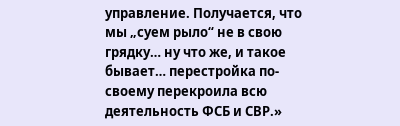управление. Получается, что мы „суем рыло“ не в свою грядку… ну что же, и такое бывает… перестройка по-своему перекроила всю деятельность ФСБ и СВР.»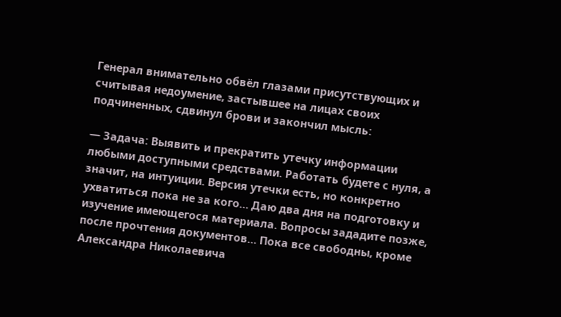Генерал внимательно обвёл глазами присутствующих и считывая недоумение, застывшее на лицах своих подчиненных, сдвинул брови и закончил мысль:

— Задача: Выявить и прекратить утечку информации любыми доступными средствами. Работать будете с нуля, а значит, на интуиции. Версия утечки есть, но конкретно ухватиться пока не за кого… Даю два дня на подготовку и изучение имеющегося материала. Вопросы зададите позже, после прочтения документов… Пока все свободны, кроме Александра Николаевича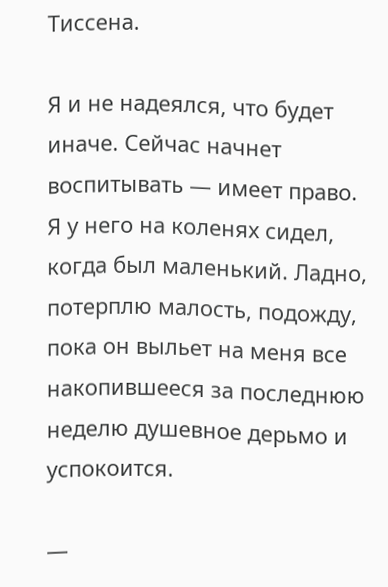Тиссена.

Я и не надеялся, что будет иначе. Сейчас начнет воспитывать — имеет право. Я у него на коленях сидел, когда был маленький. Ладно, потерплю малость, подожду, пока он выльет на меня все накопившееся за последнюю неделю душевное дерьмо и успокоится.

—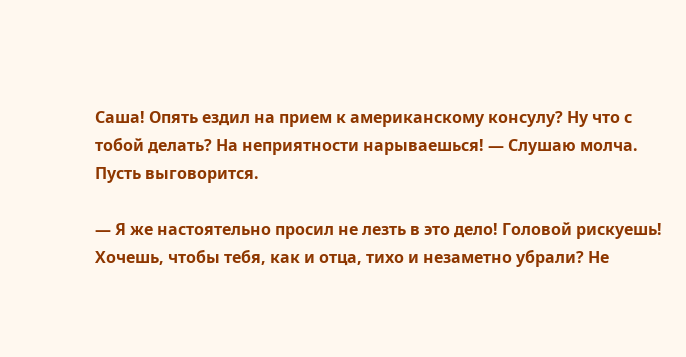Саша! Опять ездил на прием к американскому консулу? Ну что с тобой делать? На неприятности нарываешься! — Слушаю молча. Пусть выговорится.

— Я же настоятельно просил не лезть в это дело! Головой рискуешь! Хочешь, чтобы тебя, как и отца, тихо и незаметно убрали? Не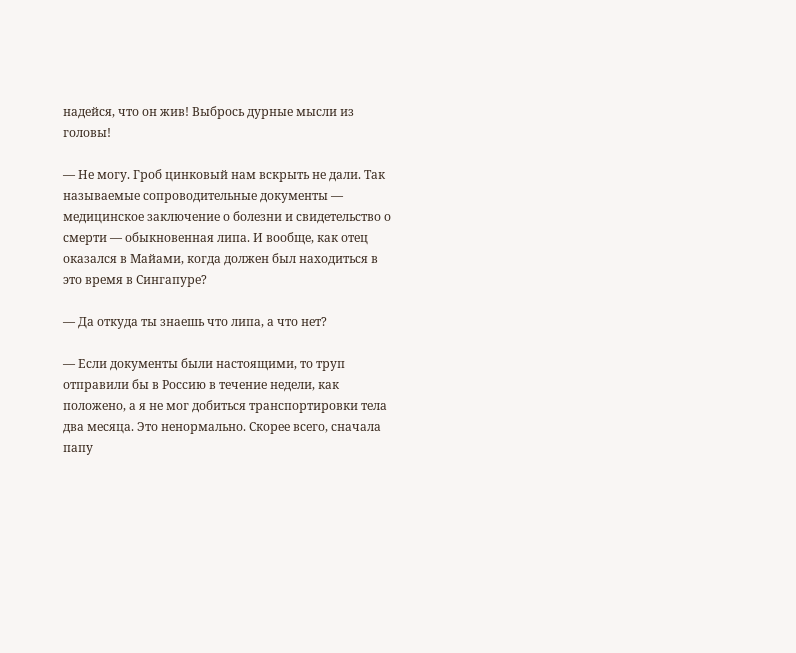надейся, что он жив! Выбрось дурные мысли из головы!

— Не могу. Гроб цинковый нам вскрыть не дали. Так называемые сопроводительные документы — медицинское заключение о болезни и свидетельство о смерти — обыкновенная липа. И вообще, как отец оказался в Майами, когда должен был находиться в это время в Сингапуре?

— Да откуда ты знаешь что липа, а что нет?

— Если документы были настоящими, то труп отправили бы в Россию в течение недели, как положено, а я не мог добиться транспортировки тела два месяца. Это ненормально. Скорее всего, сначала папу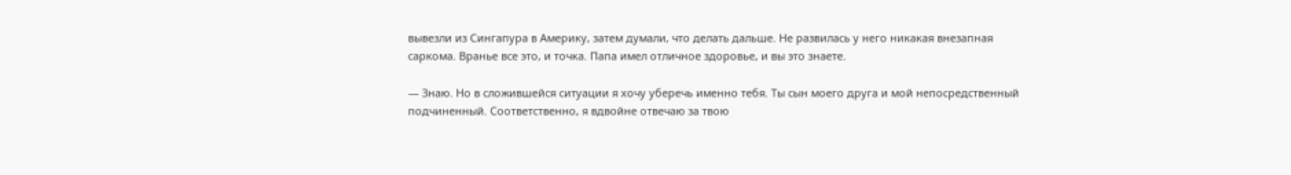вывезли из Сингапура в Америку, затем думали, что делать дальше. Не развилась у него никакая внезапная саркома. Вранье все это, и точка. Папа имел отличное здоровье, и вы это знаете.

— Знаю. Но в сложившейся ситуации я хочу уберечь именно тебя. Ты сын моего друга и мой непосредственный подчиненный. Соответственно, я вдвойне отвечаю за твою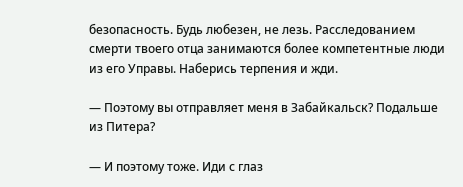безопасность. Будь любезен, не лезь. Расследованием смерти твоего отца занимаются более компетентные люди из его Управы. Наберись терпения и жди.

— Поэтому вы отправляет меня в Забайкальск? Подальше из Питера?

— И поэтому тоже. Иди с глаз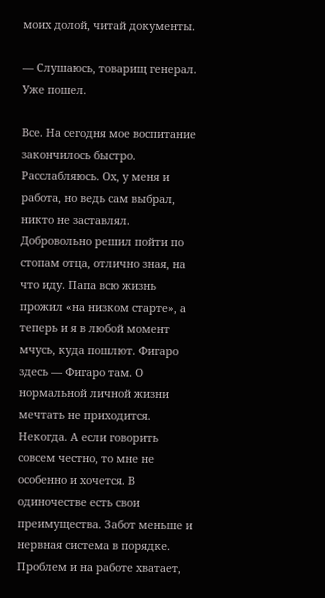моих долой, читай документы.

— Слушаюсь, товарищ генерал. Уже пошел.

Все. На сегодня мое воспитание закончилось быстро. Расслабляюсь. Ох, у меня и работа, но ведь сам выбрал, никто не заставлял. Добровольно решил пойти по стопам отца, отлично зная, на что иду. Папа всю жизнь прожил «на низком старте», а теперь и я в любой момент мчусь, куда пошлют. Фигаро здесь — Фигаро там. О нормальной личной жизни мечтать не приходится. Некогда. А если говорить совсем честно, то мне не особенно и хочется. В одиночестве есть свои преимущества. Забот меньше и нервная система в порядке. Проблем и на работе хватает,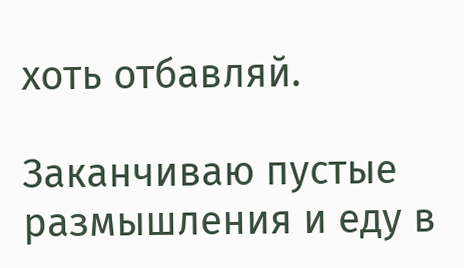хоть отбавляй.

Заканчиваю пустые размышления и еду в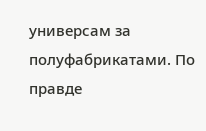универсам за полуфабрикатами. По правде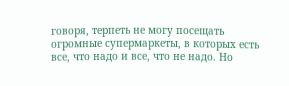говоря, терпеть не могу посещать огромные супермаркеты, в которых есть все, что надо и все, что не надо. Но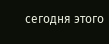сегодня этого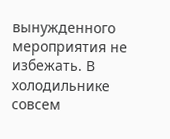вынужденного мероприятия не избежать. В холодильнике совсем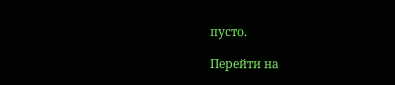пусто.

Перейти на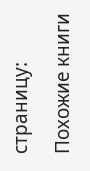страницу:

Похожие книги